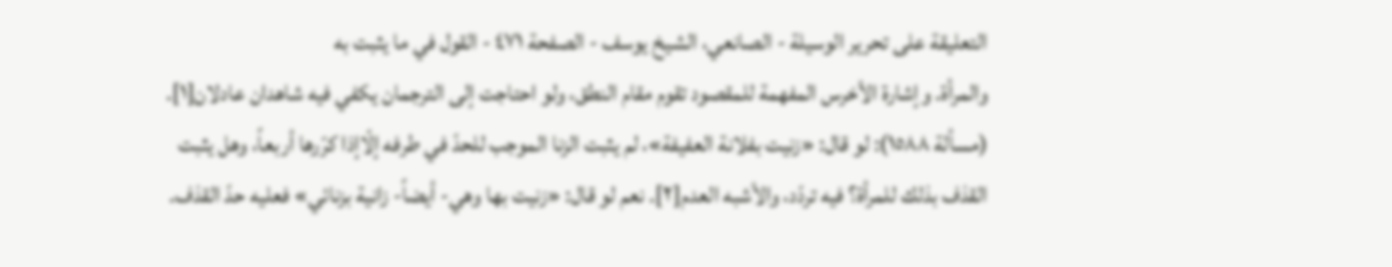التعليقة على تحرير الوسيلة - الصانعي، الشيخ يوسف - الصفحة ٤٧١ - القول في ما يثبت به
والمرأة. وإشارة الأخرس المفهمة للمقصود تقوم مقام النطق، ولو احتاجت إلى الترجمان يكفي فيه شاهدان عادلان[١].
(مسألة ١٥٨٨): لو قال: «زنيت بفلانة العفيفة»، لم يثبت الزنا الموجب للحدّ في طرفه إلّاإذا كرّرها أربعاً، وهل يثبت القذف بذلك للمرأة؟ فيه تردّد، والأشبه العدم[٢]. نعم لو قال: «زنيت بها وهي- أيضاً- زانية بزنائي» فعليه حدّ القذف.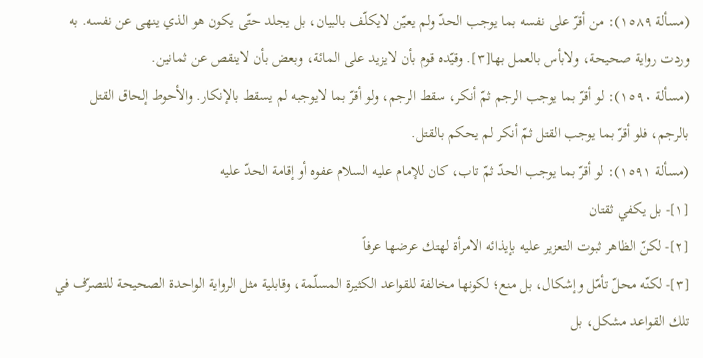(مسألة ١٥٨٩): من أقرّ على نفسه بما يوجب الحدّ ولم يعيّن لايكلّف بالبيان، بل يجلد حتّى يكون هو الذي ينهى عن نفسه. به وردت رواية صحيحة، ولابأس بالعمل بها[٣]. وقيّده قوم بأن لايزيد على المائة، وبعض بأن لاينقص عن ثمانين.
(مسألة ١٥٩٠): لو أقرّ بما يوجب الرجم ثمّ أنكر، سقط الرجم، ولو أقرّ بما لايوجبه لم يسقط بالإنكار. والأحوط إلحاق القتل بالرجم، فلو أقرّ بما يوجب القتل ثمّ أنكر لم يحكم بالقتل.
(مسألة ١٥٩١): لو أقرّ بما يوجب الحدّ ثمّ تاب، كان للإمام عليه السلام عفوه أو إقامة الحدّ عليه
[١]- بل يكفي ثقتان
[٢]- لكنّ الظاهر ثبوت التعزير عليه بإيذائه الامرأة لهتك عرضها عرفاً
[٣]- لكنّه محلّ تأمّل وإشكال، بل منع؛ لكونها مخالفة للقواعد الكثيرة المسلّمة، وقابلية مثل الرواية الواحدة الصحيحة للتصرّف في تلك القواعد مشكل، بل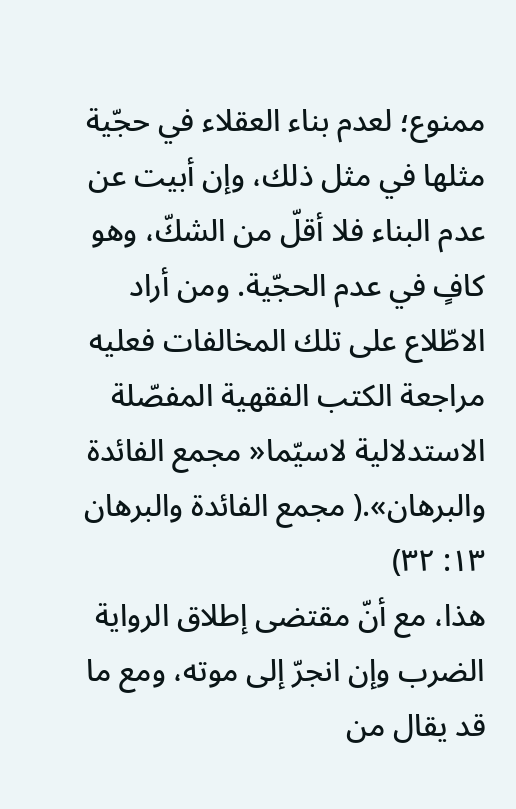ممنوع؛ لعدم بناء العقلاء في حجّية مثلها في مثل ذلك، وإن أبيت عن عدم البناء فلا أقلّ من الشكّ، وهو كافٍ في عدم الحجّية. ومن أراد الاطّلاع على تلك المخالفات فعليه مراجعة الكتب الفقهية المفصّلة الاستدلالية لاسيّما« مجمع الفائدة والبرهان».( مجمع الفائدة والبرهان ١٣: ٣٢)
هذا، مع أنّ مقتضى إطلاق الرواية الضرب وإن انجرّ إلى موته، ومع ما قد يقال من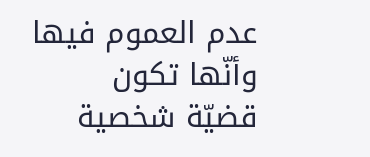عدم العموم فيها وأنّها تكون قضيّة شخصية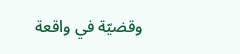وقضيّة في واقعة